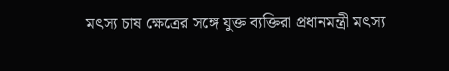মৎস্য চাষ ক্ষেত্রের সঙ্গে যুক্ত ব্যক্তিরা প্রধানমন্ত্রী মৎস্য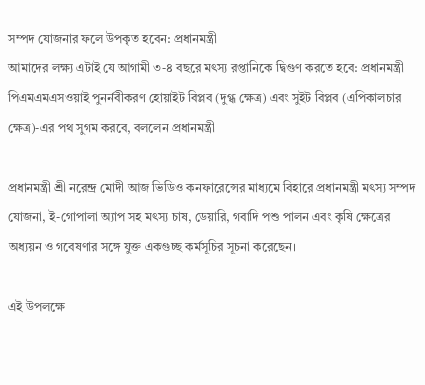সম্পদ যোজনার ফলে উপকৃত হবেন: প্রধানমন্ত্রী
আমাদের লক্ষ্য এটাই যে আগামী ৩-৪ বছরে মৎস্য রপ্তানিকে দ্বিগুণ করতে হবে: প্রধানমন্ত্রী
পিএমএমএসওয়াই পুনর্নবীকরণ হোয়াইট বিপ্লব (দুগ্ধ ক্ষেত্র) এবং সুইট বিপ্লব (এপিকালচার ক্ষেত্র)-এর পথ সুগম করবে, বললেন প্রধানমন্ত্রী

প্রধানমন্ত্রী শ্রী নরেন্দ্র মোদী আজ ভিডিও কনফারেন্সের মাধ্যমে বিহারে প্রধানমন্ত্রী মৎস্য সম্পদ যোজনা, ই-গোপালা অ্যাপ সহ মৎস্য চাষ, ডেয়ারি, গবাদি পশু পালন এবং কৃষি ক্ষেত্রের অধ্যয়ন ও গবেষণার সঙ্গে যুক্ত একগুচ্ছ কর্মসূচির সূচনা করেছেন।

এই উপলক্ষে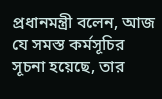প্রধানমন্ত্রী বলেন, আজ যে সমস্ত কর্মসূচির সূচনা হয়েছে, তার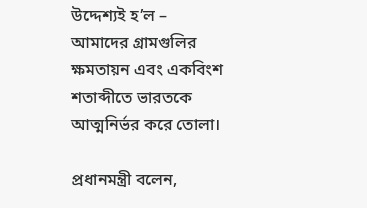উদ্দেশ্যই হ’ল – আমাদের গ্রামগুলির ক্ষমতায়ন এবং একবিংশ শতাব্দীতে ভারতকে আত্মনির্ভর করে তোলা।

প্রধানমন্ত্রী বলেন,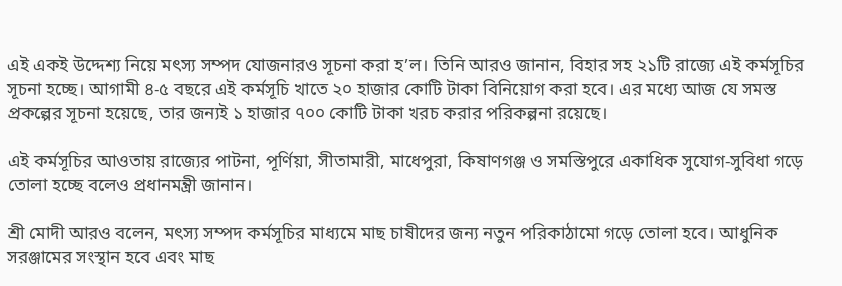এই একই উদ্দেশ্য নিয়ে মৎস্য সম্পদ যোজনারও সূচনা করা হ’ল। তিনি আরও জানান, বিহার সহ ২১টি রাজ্যে এই কর্মসূচির সূচনা হচ্ছে। আগামী ৪-৫ বছরে এই কর্মসূচি খাতে ২০ হাজার কোটি টাকা বিনিয়োগ করা হবে। এর মধ্যে আজ যে সমস্ত প্রকল্পের সূচনা হয়েছে, তার জন্যই ১ হাজার ৭০০ কোটি টাকা খরচ করার পরিকল্পনা রয়েছে।

এই কর্মসূচির আওতায় রাজ্যের পাটনা, পূর্ণিয়া, সীতামারী, মাধেপুরা, কিষাণগঞ্জ ও সমস্তিপুরে একাধিক সুযোগ-সুবিধা গড়ে তোলা হচ্ছে বলেও প্রধানমন্ত্রী জানান।

শ্রী মোদী আরও বলেন, মৎস্য সম্পদ কর্মসূচির মাধ্যমে মাছ চাষীদের জন্য নতুন পরিকাঠামো গড়ে তোলা হবে। আধুনিক সরঞ্জামের সংস্থান হবে এবং মাছ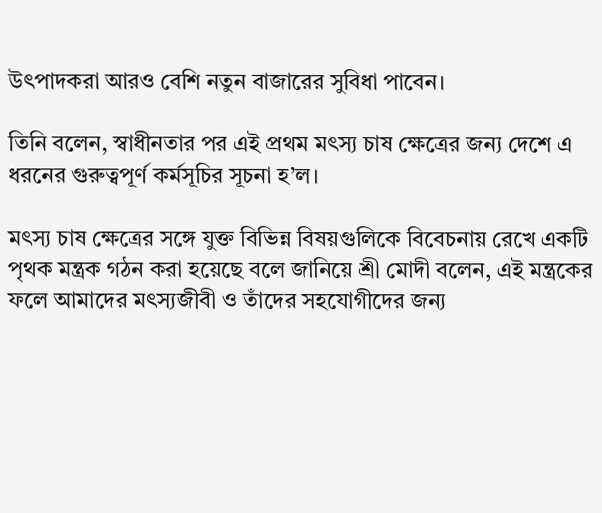উৎপাদকরা আরও বেশি নতুন বাজারের সুবিধা পাবেন।

তিনি বলেন, স্বাধীনতার পর এই প্রথম মৎস্য চাষ ক্ষেত্রের জন্য দেশে এ ধরনের গুরুত্বপূর্ণ কর্মসূচির সূচনা হ’ল।

মৎস্য চাষ ক্ষেত্রের সঙ্গে যুক্ত বিভিন্ন বিষয়গুলিকে বিবেচনায় রেখে একটি পৃথক মন্ত্রক গঠন করা হয়েছে বলে জানিয়ে শ্রী মোদী বলেন, এই মন্ত্রকের ফলে আমাদের মৎস্যজীবী ও তাঁদের সহযোগীদের জন্য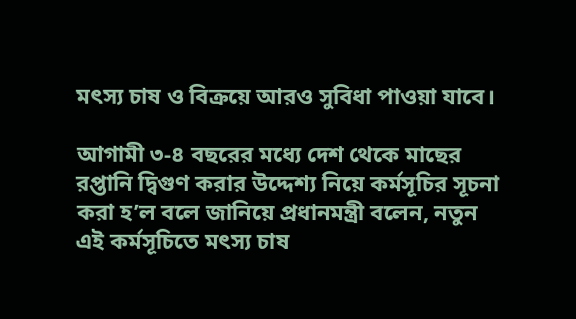মৎস্য চাষ ও বিক্রয়ে আরও সুবিধা পাওয়া যাবে।

আগামী ৩-৪ বছরের মধ্যে দেশ থেকে মাছের রপ্তানি দ্বিগুণ করার উদ্দেশ্য নিয়ে কর্মসূচির সূচনা করা হ’ল বলে জানিয়ে প্রধানমন্ত্রী বলেন, নতুন এই কর্মসূচিতে মৎস্য চাষ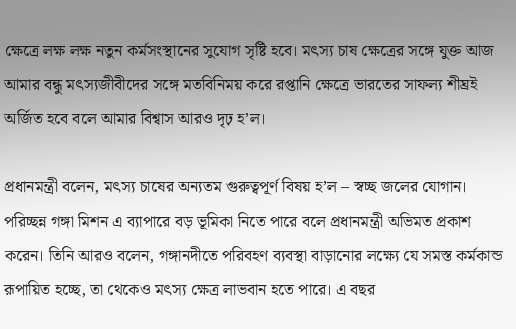ক্ষেত্রে লক্ষ লক্ষ নতুন কর্মসংস্থানের সুযোগ সৃষ্টি হবে। মৎস্য চাষ ক্ষেত্রের সঙ্গে যুক্ত আজ আমার বন্ধু মৎস্যজীবীদের সঙ্গে মতবিনিময় করে রপ্তানি ক্ষেত্রে ভারতের সাফল্য শীঘ্রই অর্জিত হবে বলে আমার বিশ্বাস আরও দৃঢ় হ’ল।

প্রধানমন্ত্রী বলেন, মৎস্য চাষের অন্যতম গুরুত্বপূর্ণ বিষয় হ’ল – স্বচ্ছ জলের যোগান। পরিচ্ছন্ন গঙ্গা মিশন এ ব্যাপারে বড় ভূমিকা নিতে পারে বলে প্রধানমন্ত্রী অভিমত প্রকাশ করেন। তিনি আরও বলেন, গঙ্গানদীতে পরিবহণ ব্যবস্থা বাড়ানোর লক্ষ্যে যে সমস্ত কর্মকান্ড রূপায়িত হচ্ছে, তা থেকেও মৎস্য ক্ষেত্র লাভবান হতে পারে। এ বছর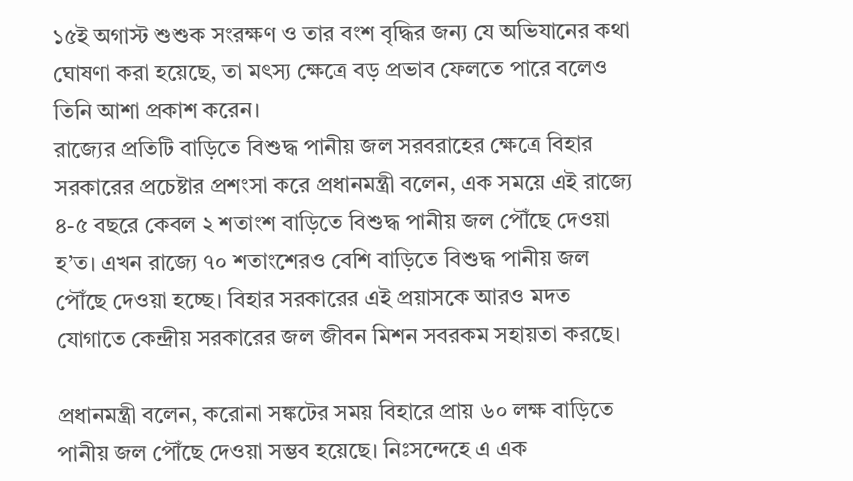১৫ই অগাস্ট শুশুক সংরক্ষণ ও তার বংশ বৃদ্ধির জন্য যে অভিযানের কথা ঘোষণা করা হয়েছে, তা মৎস্য ক্ষেত্রে বড় প্রভাব ফেলতে পারে বলেও তিনি আশা প্রকাশ করেন।
রাজ্যের প্রতিটি বাড়িতে বিশুদ্ধ পানীয় জল সরবরাহের ক্ষেত্রে বিহার সরকারের প্রচেষ্টার প্রশংসা করে প্রধানমন্ত্রী বলেন, এক সময়ে এই রাজ্যে ৪-৫ বছরে কেবল ২ শতাংশ বাড়িতে বিশুদ্ধ পানীয় জল পৌঁছে দেওয়া হ’ত। এখন রাজ্যে ৭০ শতাংশেরও বেশি বাড়িতে বিশুদ্ধ পানীয় জল পৌঁছে দেওয়া হচ্ছে। বিহার সরকারের এই প্রয়াসকে আরও মদত যোগাতে কেন্দ্রীয় সরকারের জল জীবন মিশন সবরকম সহায়তা করছে।

প্রধানমন্ত্রী বলেন, করোনা সঙ্কটের সময় বিহারে প্রায় ৬০ লক্ষ বাড়িতে পানীয় জল পৌঁছে দেওয়া সম্ভব হয়েছে। নিঃসন্দেহে এ এক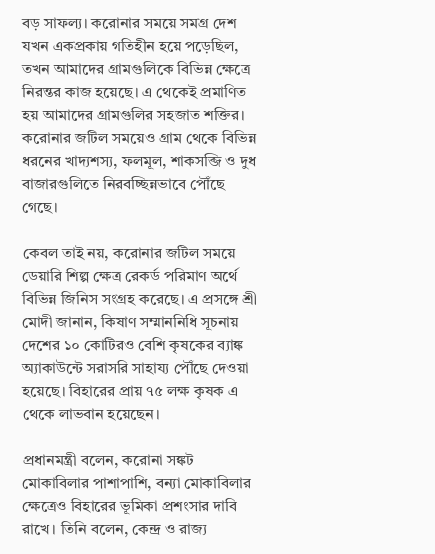বড় সাফল্য। করোনার সময়ে সমগ্র দেশ যখন একপ্রকায় গতিহীন হয়ে পড়েছিল, তখন আমাদের গ্রামগুলিকে বিভিন্ন ক্ষেত্রে নিরন্তর কাজ হয়েছে। এ থেকেই প্রমাণিত হয় আমাদের গ্রামগুলির সহজাত শক্তির। করোনার জটিল সময়েও গ্রাম থেকে বিভিন্ন ধরনের খাদ্যশস্য, ফলমূল, শাকসব্জি ও দুধ বাজারগুলিতে নিরবচ্ছিন্নভাবে পৌঁছে গেছে।

কেবল তাই নয়, করোনার জটিল সময়ে ডেয়ারি শিল্প ক্ষেত্র রেকর্ড পরিমাণ অর্থে বিভিন্ন জিনিস সংগ্রহ করেছে। এ প্রসঙ্গে শ্রী মোদী জানান, কিষাণ সম্মাননিধি সূচনায় দেশের ১০ কোটিরও বেশি কৃষকের ব্যাঙ্ক অ্যাকাউন্টে সরাসরি সাহায্য পৌঁছে দেওয়া হয়েছে। বিহারের প্রায় ৭৫ লক্ষ কৃষক এ থেকে লাভবান হয়েছেন।

প্রধানমন্ত্রী বলেন, করোনা সঙ্কট মোকাবিলার পাশাপাশি, বন্যা মোকাবিলার ক্ষেত্রেও বিহারের ভূমিকা প্রশংসার দাবি রাখে। তিনি বলেন, কেন্দ্র ও রাজ্য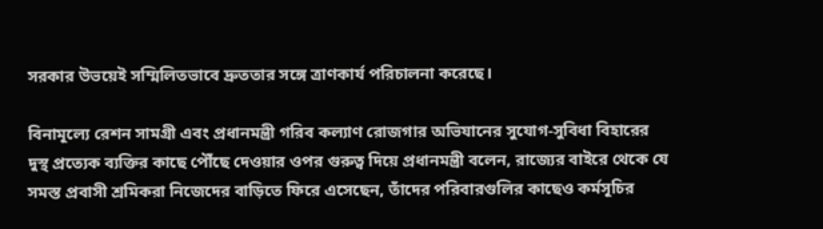সরকার উভয়েই সম্মিলিতভাবে দ্রুততার সঙ্গে ত্রাণকার্য পরিচালনা করেছে।

বিনামূল্যে রেশন সামগ্রী এবং প্রধানমন্ত্রী গরিব কল্যাণ রোজগার অভিযানের সুযোগ-সুবিধা বিহারের দুস্থ প্রত্যেক ব্যক্তির কাছে পৌঁছে দেওয়ার ওপর গুরুত্ব দিয়ে প্রধানমন্ত্রী বলেন, রাজ্যের বাইরে থেকে যে সমস্ত প্রবাসী শ্রমিকরা নিজেদের বাড়িতে ফিরে এসেছেন, তাঁদের পরিবারগুলির কাছেও কর্মসূচির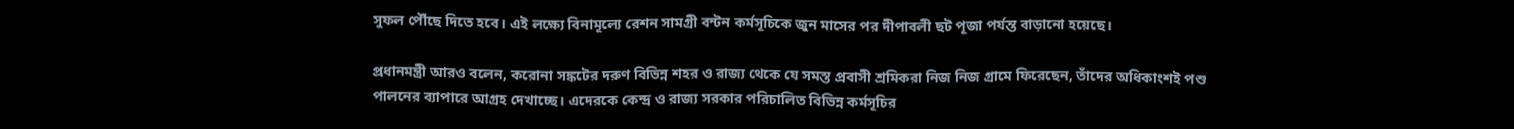সুফল পৌঁছে দিতে হবে। এই লক্ষ্যে বিনামূল্যে রেশন সামগ্রী বন্টন কর্মসূচিকে জুন মাসের পর দীপাবলী ছট পূজা পর্যন্ত বাড়ানো হয়েছে।

প্রধানমন্ত্রী আরও বলেন, করোনা সঙ্কটের দরুণ বিভিন্ন শহর ও রাজ্য থেকে যে সমস্ত প্রবাসী শ্রমিকরা নিজ নিজ গ্রামে ফিরেছেন, তাঁদের অধিকাংশই পশু পালনের ব্যাপারে আগ্রহ দেখাচ্ছে। এদেরকে কেন্দ্র ও রাজ্য সরকার পরিচালিত বিভিন্ন কর্মসূচির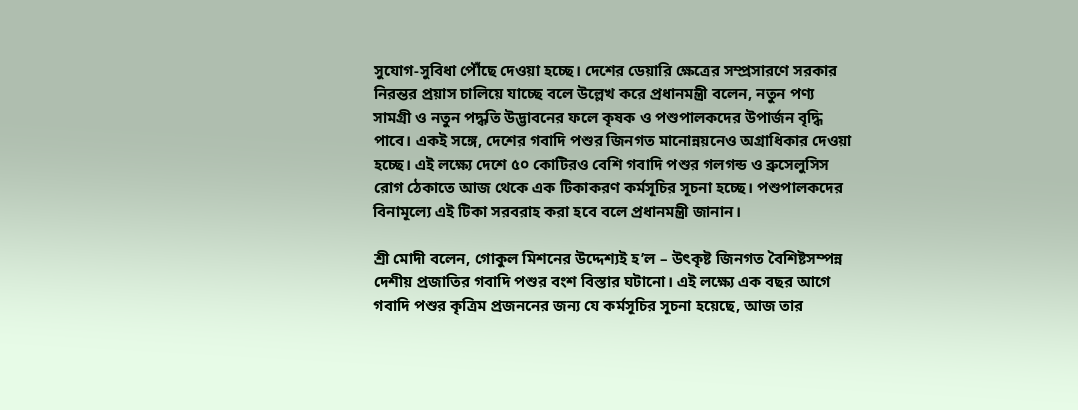সুযোগ-সুবিধা পৌঁছে দেওয়া হচ্ছে। দেশের ডেয়ারি ক্ষেত্রের সম্প্রসারণে সরকার নিরন্তর প্রয়াস চালিয়ে যাচ্ছে বলে উল্লেখ করে প্রধানমন্ত্রী বলেন, নতুন পণ্য সামগ্রী ও নতুন পদ্ধতি উদ্ভাবনের ফলে কৃষক ও পশুপালকদের উপার্জন বৃদ্ধি পাবে। একই সঙ্গে, দেশের গবাদি পশুর জিনগত মানোন্নয়নেও অগ্রাধিকার দেওয়া হচ্ছে। এই লক্ষ্যে দেশে ৫০ কোটিরও বেশি গবাদি পশুর গলগন্ড ও ব্রুসেলুসিস রোগ ঠেকাতে আজ থেকে এক টিকাকরণ কর্মসূচির সূচনা হচ্ছে। পশুপালকদের বিনামূল্যে এই টিকা সরবরাহ করা হবে বলে প্রধানমন্ত্রী জানান।

শ্রী মোদী বলেন, গোকুল মিশনের উদ্দেশ্যই হ’ল – উৎকৃষ্ট জিনগত বৈশিষ্টসম্পন্ন দেশীয় প্রজাতির গবাদি পশুর বংশ বিস্তার ঘটানো। এই লক্ষ্যে এক বছর আগে গবাদি পশুর কৃত্রিম প্রজননের জন্য যে কর্মসূচির সূচনা হয়েছে, আজ তার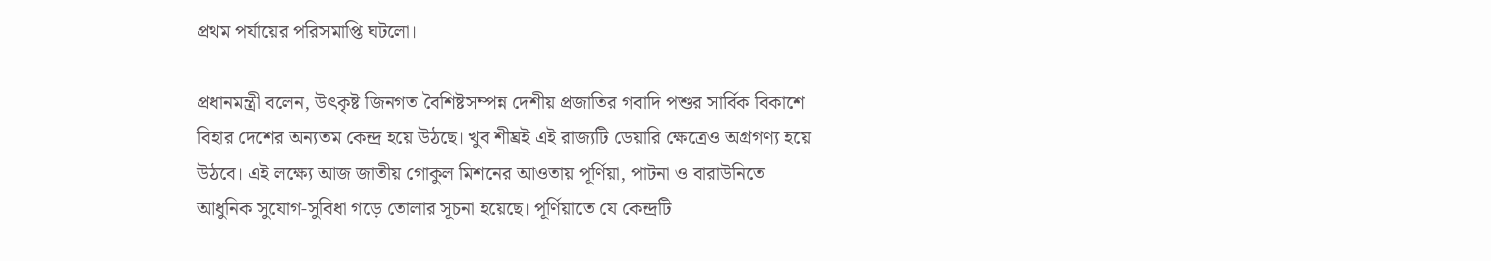প্রথম পর্যায়ের পরিসমাপ্তি ঘটলো।

প্রধানমন্ত্রী বলেন, উৎকৃষ্ট জিনগত বৈশিষ্টসম্পন্ন দেশীয় প্রজাতির গবাদি পশুর সার্বিক বিকাশে বিহার দেশের অন্যতম কেন্দ্র হয়ে উঠছে। খুব শীঘ্রই এই রাজ্যটি ডেয়ারি ক্ষেত্রেও অগ্রগণ্য হয়ে উঠবে। এই লক্ষ্যে আজ জাতীয় গোকুল মিশনের আওতায় পূর্ণিয়া, পাটনা ও বারাউনিতে আধুনিক সুযোগ-সুবিধা গড়ে তোলার সূচনা হয়েছে। পূর্ণিয়াতে যে কেন্দ্রটি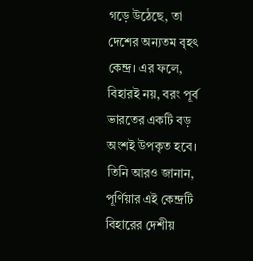গড়ে উঠেছে, তা দেশের অন্যতম বৃহৎ কেন্দ্র। এর ফলে, বিহারই নয়, বরং পূর্ব ভারতের একটি বড় অংশই উপকৃত হবে। তিনি আরও জানান, পূর্ণিয়ার এই কেন্দ্রটি বিহারের দেশীয়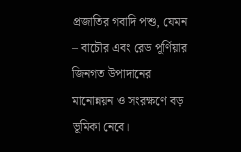প্রজাতির গবাদি পশু, যেমন – বাচৌর এবং রেড পূর্ণিয়ার জিনগত উপাদানের মানোন্নয়ন ও সংরক্ষণে বড় ভূমিকা নেবে।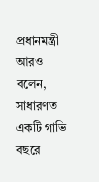প্রধানমন্ত্রী আরও বলেন, সাধারণত একটি গাভি বছরে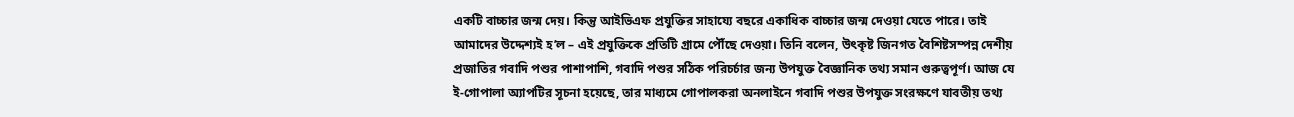একটি বাচ্চার জন্ম দেয়। কিন্তু আইভিএফ প্রযুক্তির সাহায্যে বছরে একাধিক বাচ্চার জন্ম দেওয়া যেতে পারে। তাই আমাদের উদ্দেশ্যই হ’ল – এই প্রযুক্তিকে প্রতিটি গ্রামে পৌঁছে দেওয়া। তিনি বলেন, উৎকৃষ্ট জিনগত বৈশিষ্টসম্পন্ন দেশীয় প্রজাতির গবাদি পশুর পাশাপাশি, গবাদি পশুর সঠিক পরিচর্চার জন্য উপযুক্ত বৈজ্ঞানিক তথ্য সমান গুরুত্বপূর্ণ। আজ যে ই-গোপালা অ্যাপটির সূচনা হয়েছে, তার মাধ্যমে গোপালকরা অনলাইনে গবাদি পশুর উপযুক্ত সংরক্ষণে যাবতীয় তথ্য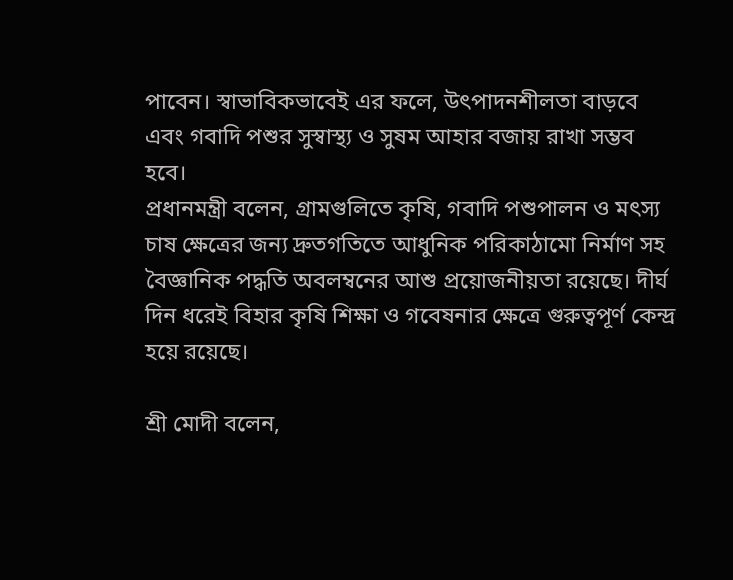পাবেন। স্বাভাবিকভাবেই এর ফলে, উৎপাদনশীলতা বাড়বে এবং গবাদি পশুর সুস্বাস্থ্য ও সুষম আহার বজায় রাখা সম্ভব হবে।
প্রধানমন্ত্রী বলেন, গ্রামগুলিতে কৃষি, গবাদি পশুপালন ও মৎস্য চাষ ক্ষেত্রের জন্য দ্রুতগতিতে আধুনিক পরিকাঠামো নির্মাণ সহ বৈজ্ঞানিক পদ্ধতি অবলম্বনের আশু প্রয়োজনীয়তা রয়েছে। দীর্ঘ দিন ধরেই বিহার কৃষি শিক্ষা ও গবেষনার ক্ষেত্রে গুরুত্বপূর্ণ কেন্দ্র হয়ে রয়েছে।

শ্রী মোদী বলেন,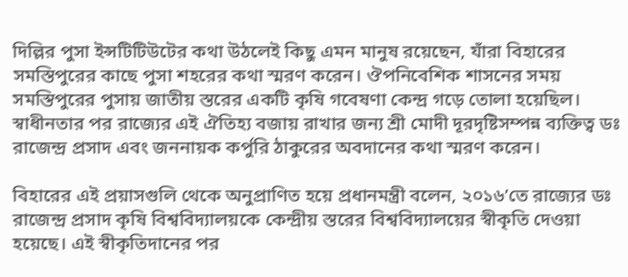দিল্লির পুসা ইন্সটিটিউটের কথা উঠলেই কিছু এমন মানুষ রয়েছেন, যাঁরা বিহারের সমস্তিপুরের কাছে পুসা শহরের কথা স্মরণ করেন। ঔপনিবেশিক শাসনের সময় সমস্তিপুরের পুসায় জাতীয় স্তরের একটি কৃষি গবেষণা কেন্দ্র গড়ে তোলা হয়েছিল। স্বাধীনতার পর রাজ্যের এই ঐতিহ্য বজায় রাখার জন্য শ্রী মোদী দূরদৃষ্টিসম্পন্ন ব্যক্তিত্ব ডঃ রাজেন্দ্র প্রসাদ এবং জননায়ক কর্পুরি ঠাকুরের অবদানের কথা স্মরণ করেন।

বিহারের এই প্রয়াসগুলি থেকে অনুপ্রাণিত হয়ে প্রধানমন্ত্রী বলেন, ২০১৬’তে রাজ্যের ডঃ রাজেন্দ্র প্রসাদ কৃষি বিশ্ববিদ্যালয়কে কেন্দ্রীয় স্তরের বিশ্ববিদ্যালয়ের স্বীকৃতি দেওয়া হয়েছে। এই স্বীকৃতিদানের পর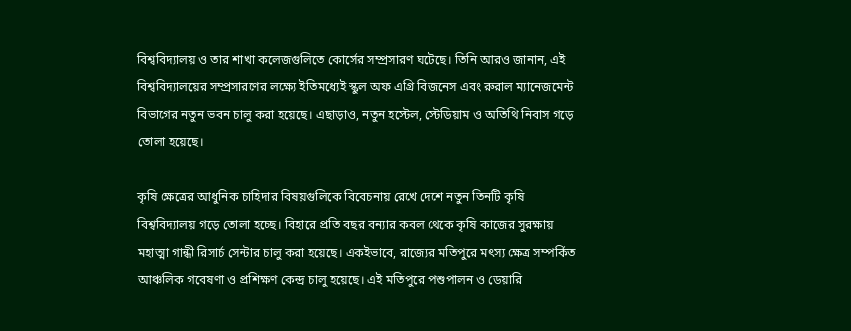বিশ্ববিদ্যালয় ও তার শাখা কলেজগুলিতে কোর্সের সম্প্রসারণ ঘটেছে। তিনি আরও জানান, এই বিশ্ববিদ্যালয়ের সম্প্রসারণের লক্ষ্যে ইতিমধ্যেই স্কুল অফ এগ্রি বিজনেস এবং রুরাল ম্যানেজমেন্ট বিভাগের নতুন ভবন চালু করা হয়েছে। এছাড়াও, নতুন হস্টেল, স্টেডিয়াম ও অতিথি নিবাস গড়ে তোলা হয়েছে।

কৃষি ক্ষেত্রের আধুনিক চাহিদার বিষয়গুলিকে বিবেচনায় রেখে দেশে নতুন তিনটি কৃষি বিশ্ববিদ্যালয় গড়ে তোলা হচ্ছে। বিহারে প্রতি বছর বন্যার কবল থেকে কৃষি কাজের সুরক্ষায় মহাত্মা গান্ধী রিসার্চ সেন্টার চালু করা হয়েছে। একইভাবে, রাজ্যের মতিপুরে মৎস্য ক্ষেত্র সম্পর্কিত আঞ্চলিক গবেষণা ও প্রশিক্ষণ কেন্দ্র চালু হয়েছে। এই মতিপুরে পশুপালন ও ডেয়ারি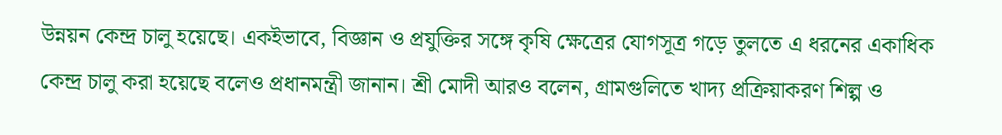উন্নয়ন কেন্দ্র চালু হয়েছে। একইভাবে, বিজ্ঞান ও প্রযুক্তির সঙ্গে কৃষি ক্ষেত্রের যোগসূত্র গড়ে তুলতে এ ধরনের একাধিক কেন্দ্র চালু করা হয়েছে বলেও প্রধানমন্ত্রী জানান। শ্রী মোদী আরও বলেন, গ্রামগুলিতে খাদ্য প্রক্রিয়াকরণ শিল্প ও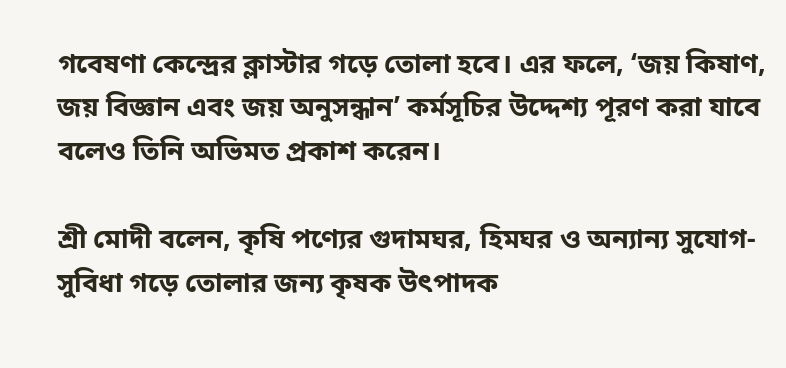গবেষণা কেন্দ্রের ক্লাস্টার গড়ে তোলা হবে। এর ফলে, ‘জয় কিষাণ, জয় বিজ্ঞান এবং জয় অনুসন্ধান’ কর্মসূচির উদ্দেশ্য পূরণ করা যাবে বলেও তিনি অভিমত প্রকাশ করেন।

শ্রী মোদী বলেন, কৃষি পণ্যের গুদামঘর, হিমঘর ও অন্যান্য সুযোগ-সুবিধা গড়ে তোলার জন্য কৃষক উৎপাদক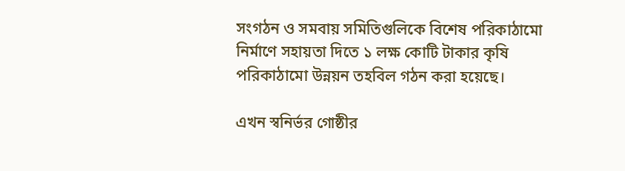সংগঠন ও সমবায় সমিতিগুলিকে বিশেষ পরিকাঠামো নির্মাণে সহায়তা দিতে ১ লক্ষ কোটি টাকার কৃষি পরিকাঠামো উন্নয়ন তহবিল গঠন করা হয়েছে।

এখন স্বনির্ভর গোষ্ঠীর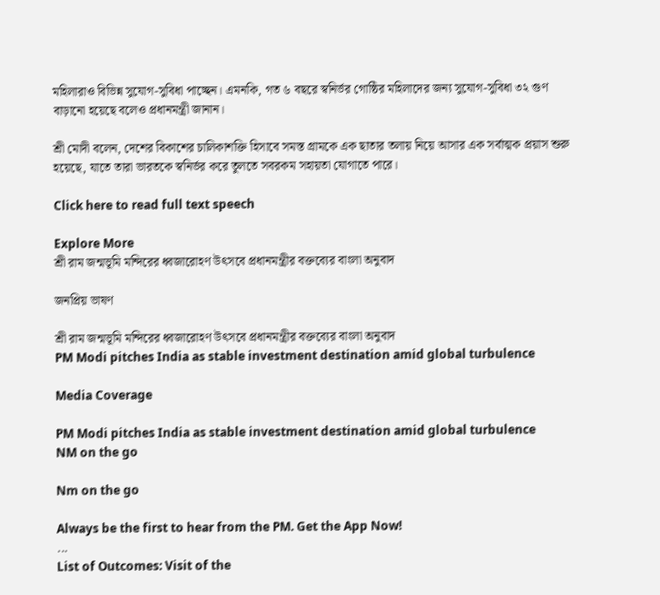মহিলারাও বিভিন্ন সুযোগ-সুবিধা পাচ্ছেন। এমনকি, গত ৬ বছরে স্বনির্ভর গোষ্ঠির মহিলাদের জন্য সুযোগ-সুবিধা ৩২ গুণ বাড়ানো হয়েছে বলেও প্রধানমন্ত্রী জানান।

শ্রী মোদী বলেন, দেশের বিকাশের চালিকাশক্তি হিসাবে সমস্ত গ্রামকে এক ছাতার তলায় নিয়ে আসার এক সর্বাত্মক প্রয়াস শুরু হয়েছে, যাতে তারা ভারতকে স্বনির্ভর করে তুলতে সবরকম সহায়তা যোগাতে পারে।

Click here to read full text speech

Explore More
শ্রী রাম জন্মভূমি মন্দিরের ধ্বজারোহণ উৎসবে প্রধানমন্ত্রীর বক্তব্যের বাংলা অনুবাদ

জনপ্রিয় ভাষণ

শ্রী রাম জন্মভূমি মন্দিরের ধ্বজারোহণ উৎসবে প্রধানমন্ত্রীর বক্তব্যের বাংলা অনুবাদ
PM Modi pitches India as stable investment destination amid global turbulence

Media Coverage

PM Modi pitches India as stable investment destination amid global turbulence
NM on the go

Nm on the go

Always be the first to hear from the PM. Get the App Now!
...
List of Outcomes: Visit of the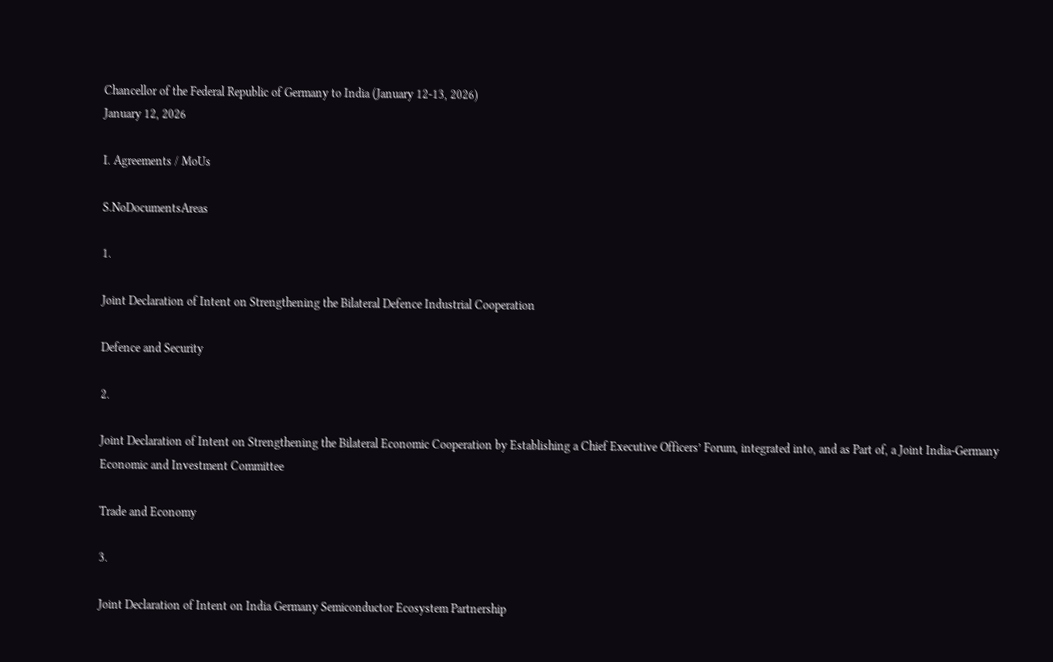Chancellor of the Federal Republic of Germany to India (January 12-13, 2026)
January 12, 2026

I. Agreements / MoUs

S.NoDocumentsAreas

1.

Joint Declaration of Intent on Strengthening the Bilateral Defence Industrial Cooperation

Defence and Security

2.

Joint Declaration of Intent on Strengthening the Bilateral Economic Cooperation by Establishing a Chief Executive Officers’ Forum, integrated into, and as Part of, a Joint India-Germany Economic and Investment Committee

Trade and Economy

3.

Joint Declaration of Intent on India Germany Semiconductor Ecosystem Partnership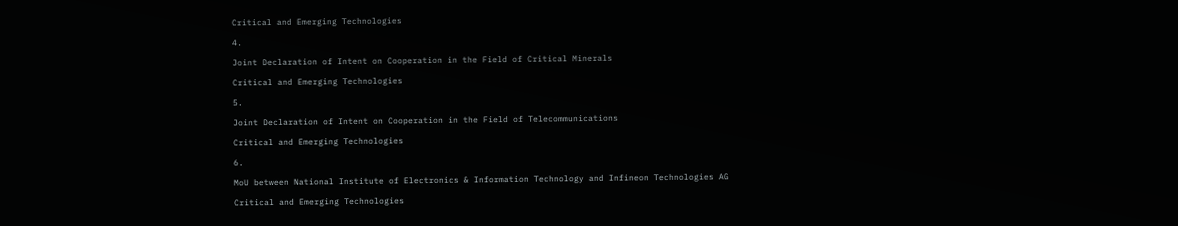Critical and Emerging Technologies

4.

Joint Declaration of Intent on Cooperation in the Field of Critical Minerals

Critical and Emerging Technologies

5.

Joint Declaration of Intent on Cooperation in the Field of Telecommunications

Critical and Emerging Technologies

6.

MoU between National Institute of Electronics & Information Technology and Infineon Technologies AG

Critical and Emerging Technologies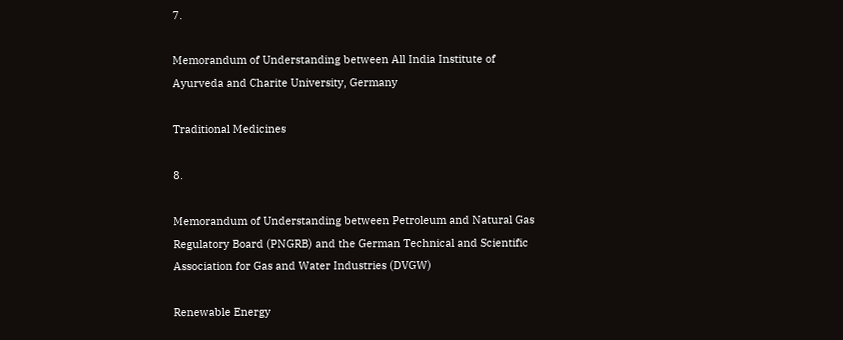7.

Memorandum of Understanding between All India Institute of Ayurveda and Charite University, Germany

Traditional Medicines

8.

Memorandum of Understanding between Petroleum and Natural Gas Regulatory Board (PNGRB) and the German Technical and Scientific Association for Gas and Water Industries (DVGW)

Renewable Energy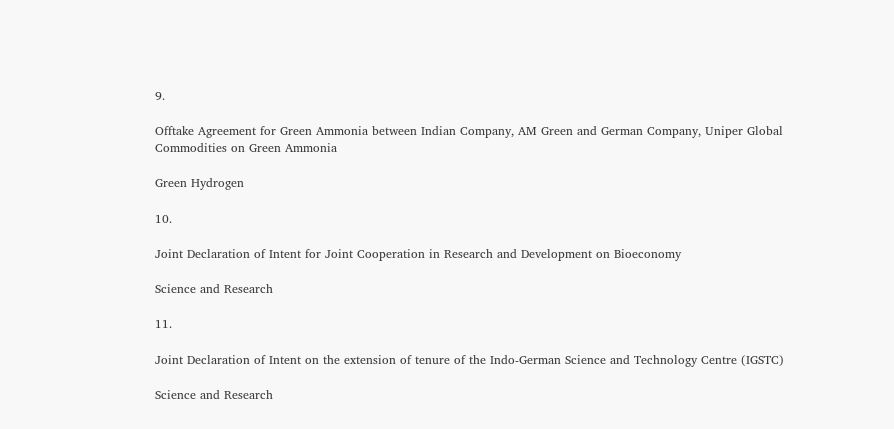9.

Offtake Agreement for Green Ammonia between Indian Company, AM Green and German Company, Uniper Global Commodities on Green Ammonia

Green Hydrogen

10.

Joint Declaration of Intent for Joint Cooperation in Research and Development on Bioeconomy

Science and Research

11.

Joint Declaration of Intent on the extension of tenure of the Indo-German Science and Technology Centre (IGSTC)

Science and Research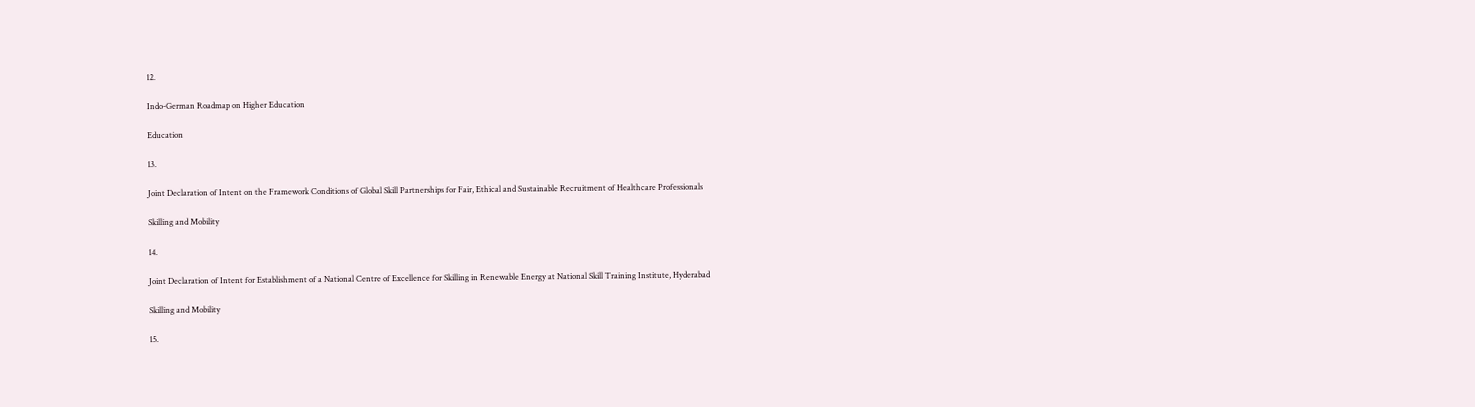12.

Indo-German Roadmap on Higher Education

Education

13.

Joint Declaration of Intent on the Framework Conditions of Global Skill Partnerships for Fair, Ethical and Sustainable Recruitment of Healthcare Professionals

Skilling and Mobility

14.

Joint Declaration of Intent for Establishment of a National Centre of Excellence for Skilling in Renewable Energy at National Skill Training Institute, Hyderabad

Skilling and Mobility

15.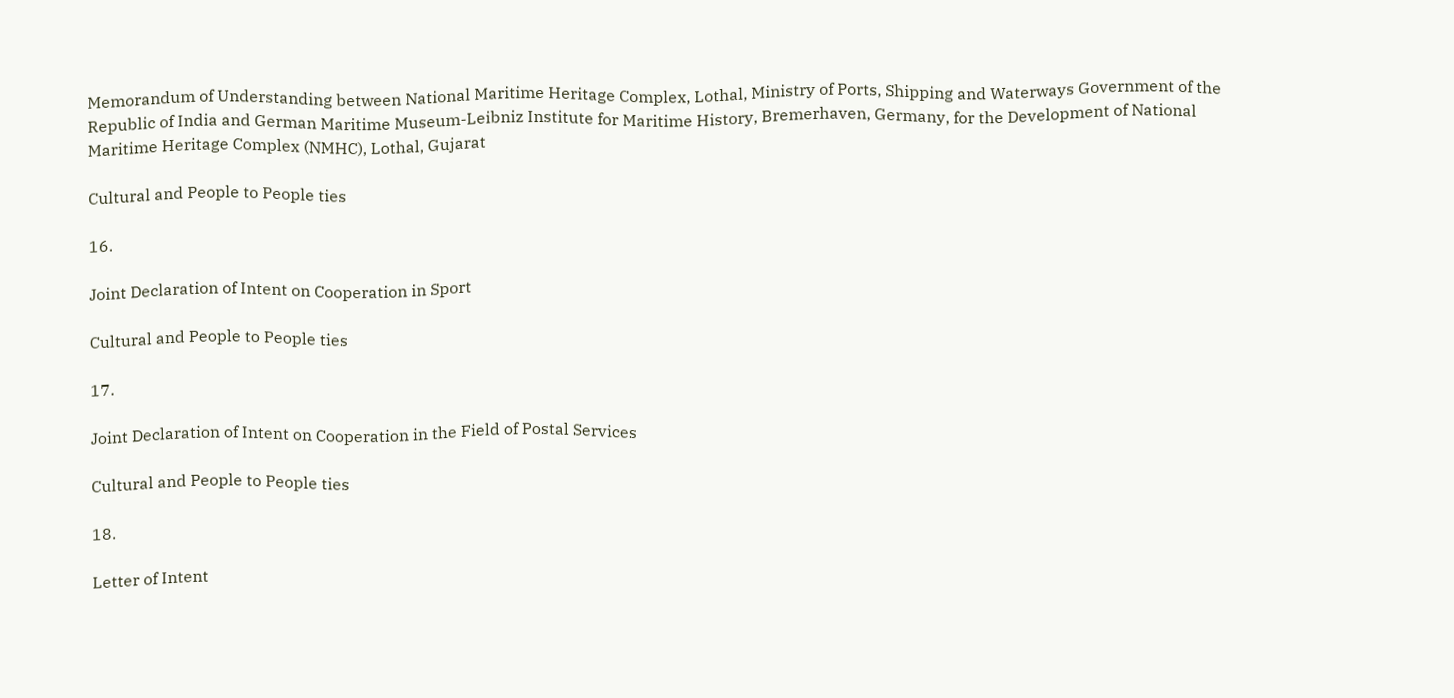Memorandum of Understanding between National Maritime Heritage Complex, Lothal, Ministry of Ports, Shipping and Waterways Government of the Republic of India and German Maritime Museum-Leibniz Institute for Maritime History, Bremerhaven, Germany, for the Development of National Maritime Heritage Complex (NMHC), Lothal, Gujarat

Cultural and People to People ties

16.

Joint Declaration of Intent on Cooperation in Sport

Cultural and People to People ties

17.

Joint Declaration of Intent on Cooperation in the Field of Postal Services

Cultural and People to People ties

18.

Letter of Intent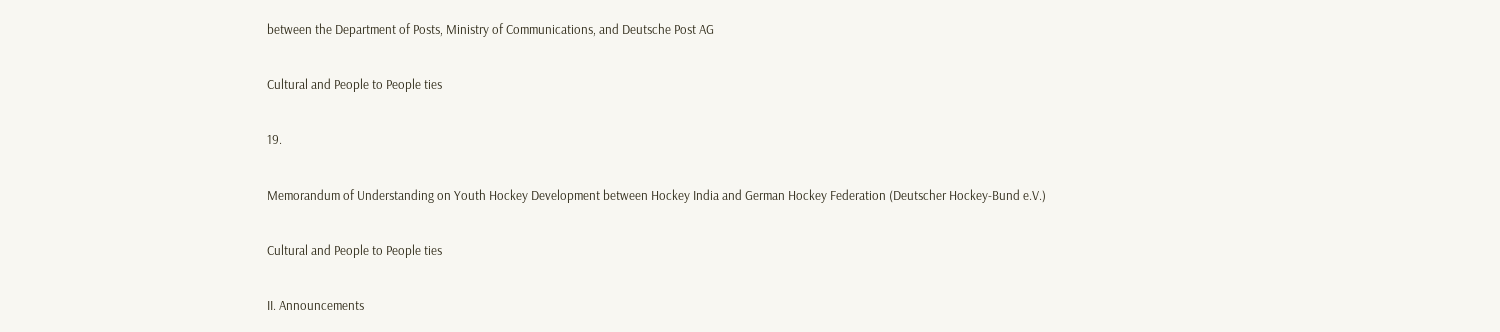between the Department of Posts, Ministry of Communications, and Deutsche Post AG

Cultural and People to People ties

19.

Memorandum of Understanding on Youth Hockey Development between Hockey India and German Hockey Federation (Deutscher Hockey-Bund e.V.)

Cultural and People to People ties

II. Announcements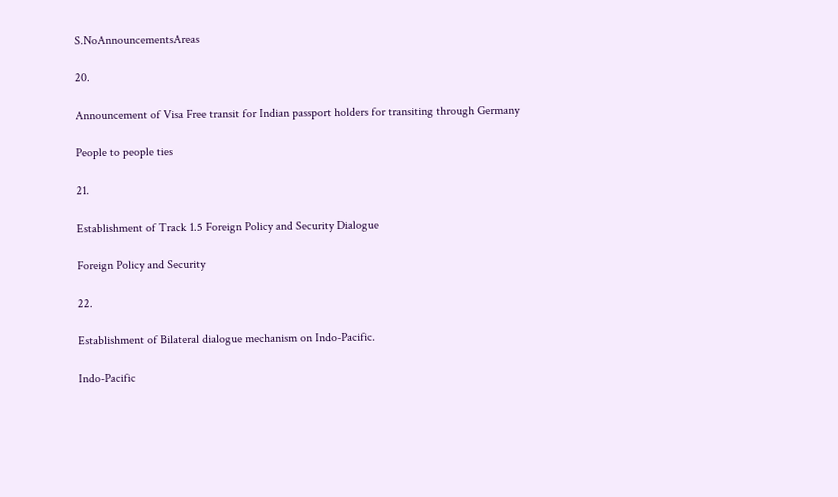S.NoAnnouncementsAreas

20.

Announcement of Visa Free transit for Indian passport holders for transiting through Germany

People to people ties

21.

Establishment of Track 1.5 Foreign Policy and Security Dialogue

Foreign Policy and Security

22.

Establishment of Bilateral dialogue mechanism on Indo-Pacific.

Indo-Pacific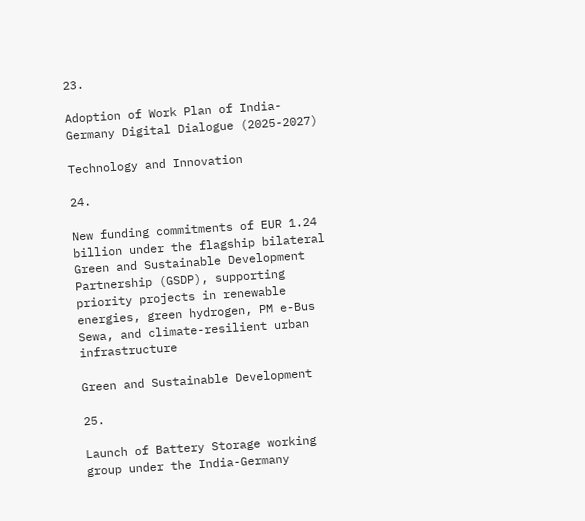23.

Adoption of Work Plan of India-Germany Digital Dialogue (2025-2027)

Technology and Innovation

24.

New funding commitments of EUR 1.24 billion under the flagship bilateral Green and Sustainable Development Partnership (GSDP), supporting priority projects in renewable energies, green hydrogen, PM e-Bus Sewa, and climate-resilient urban infrastructure

Green and Sustainable Development

25.

Launch of Battery Storage working group under the India-Germany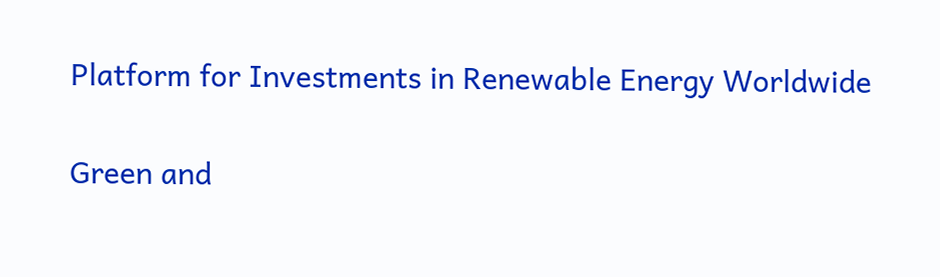Platform for Investments in Renewable Energy Worldwide

Green and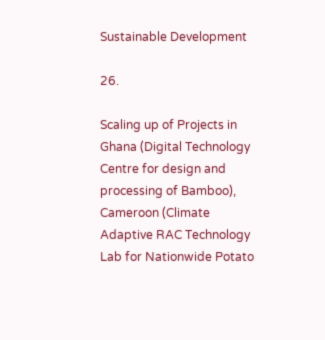Sustainable Development

26.

Scaling up of Projects in Ghana (Digital Technology Centre for design and processing of Bamboo), Cameroon (Climate Adaptive RAC Technology Lab for Nationwide Potato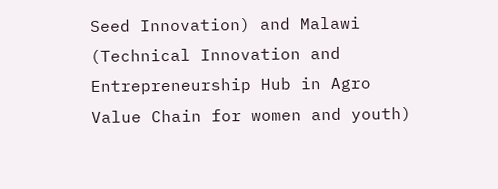Seed Innovation) and Malawi (Technical Innovation and Entrepreneurship Hub in Agro Value Chain for women and youth)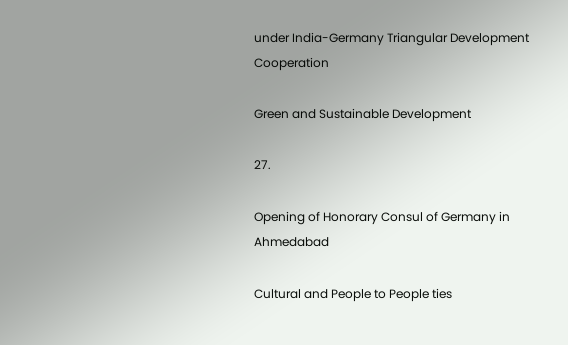under India-Germany Triangular Development Cooperation

Green and Sustainable Development

27.

Opening of Honorary Consul of Germany in Ahmedabad

Cultural and People to People ties